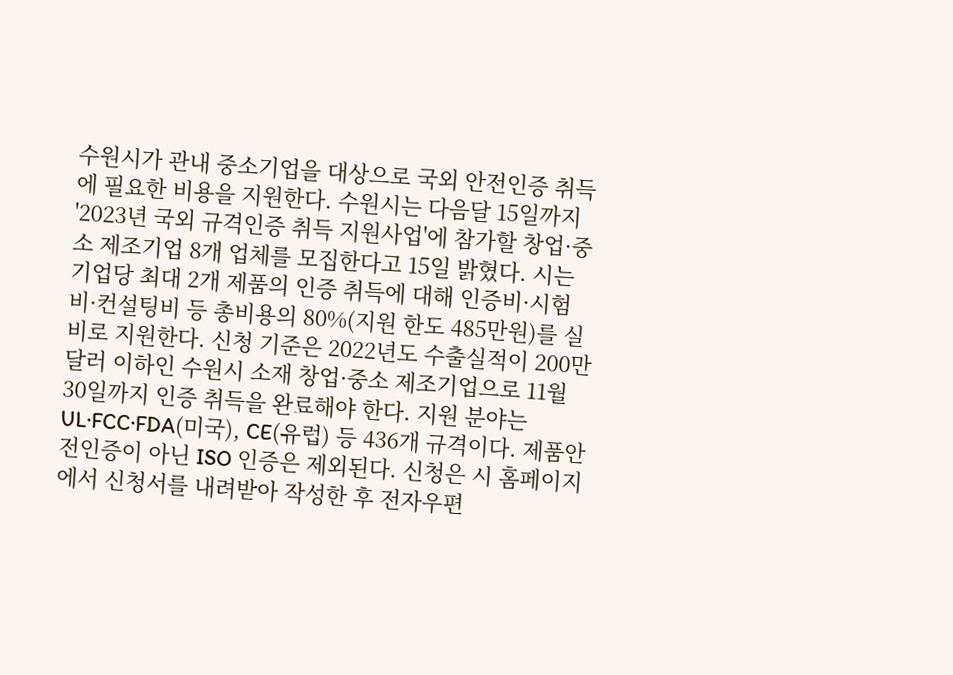수원시가 관내 중소기업을 대상으로 국외 안전인증 취득에 필요한 비용을 지원한다. 수원시는 다음달 15일까지 '2023년 국외 규격인증 취득 지원사업'에 참가할 창업·중소 제조기업 8개 업체를 모집한다고 15일 밝혔다. 시는 기업당 최대 2개 제품의 인증 취득에 대해 인증비·시험비·컨설팅비 등 총비용의 80%(지원 한도 485만원)를 실비로 지원한다. 신청 기준은 2022년도 수출실적이 200만 달러 이하인 수원시 소재 창업·중소 제조기업으로 11월 30일까지 인증 취득을 완료해야 한다. 지원 분야는 UL·FCC·FDA(미국), CE(유럽) 등 436개 규격이다. 제품안전인증이 아닌 ISO 인증은 제외된다. 신청은 시 홈페이지에서 신청서를 내려받아 작성한 후 전자우편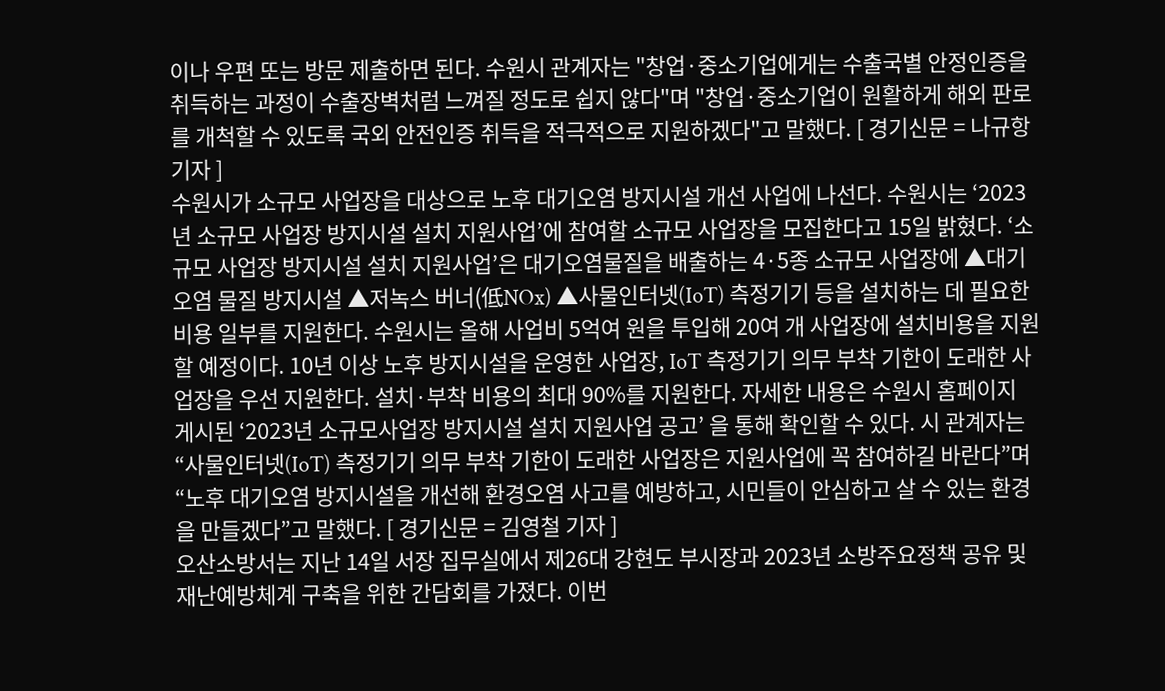이나 우편 또는 방문 제출하면 된다. 수원시 관계자는 "창업·중소기업에게는 수출국별 안정인증을 취득하는 과정이 수출장벽처럼 느껴질 정도로 쉽지 않다"며 "창업·중소기업이 원활하게 해외 판로를 개척할 수 있도록 국외 안전인증 취득을 적극적으로 지원하겠다"고 말했다. [ 경기신문 = 나규항 기자 ]
수원시가 소규모 사업장을 대상으로 노후 대기오염 방지시설 개선 사업에 나선다. 수원시는 ‘2023년 소규모 사업장 방지시설 설치 지원사업’에 참여할 소규모 사업장을 모집한다고 15일 밝혔다. ‘소규모 사업장 방지시설 설치 지원사업’은 대기오염물질을 배출하는 4·5종 소규모 사업장에 ▲대기오염 물질 방지시설 ▲저녹스 버너(低NOx) ▲사물인터넷(IoT) 측정기기 등을 설치하는 데 필요한 비용 일부를 지원한다. 수원시는 올해 사업비 5억여 원을 투입해 20여 개 사업장에 설치비용을 지원할 예정이다. 10년 이상 노후 방지시설을 운영한 사업장, IoT 측정기기 의무 부착 기한이 도래한 사업장을 우선 지원한다. 설치·부착 비용의 최대 90%를 지원한다. 자세한 내용은 수원시 홈페이지 게시된 ‘2023년 소규모사업장 방지시설 설치 지원사업 공고’ 을 통해 확인할 수 있다. 시 관계자는 “사물인터넷(IoT) 측정기기 의무 부착 기한이 도래한 사업장은 지원사업에 꼭 참여하길 바란다”며 “노후 대기오염 방지시설을 개선해 환경오염 사고를 예방하고, 시민들이 안심하고 살 수 있는 환경을 만들겠다”고 말했다. [ 경기신문 = 김영철 기자 ]
오산소방서는 지난 14일 서장 집무실에서 제26대 강현도 부시장과 2023년 소방주요정책 공유 및 재난예방체계 구축을 위한 간담회를 가졌다. 이번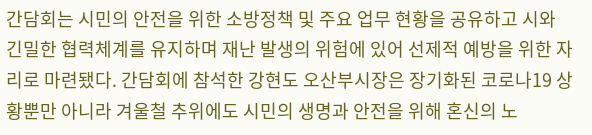간담회는 시민의 안전을 위한 소방정책 및 주요 업무 현황을 공유하고 시와 긴밀한 협력체계를 유지하며 재난 발생의 위험에 있어 선제적 예방을 위한 자리로 마련됐다. 간담회에 참석한 강현도 오산부시장은 장기화된 코로나19 상황뿐만 아니라 겨울철 추위에도 시민의 생명과 안전을 위해 혼신의 노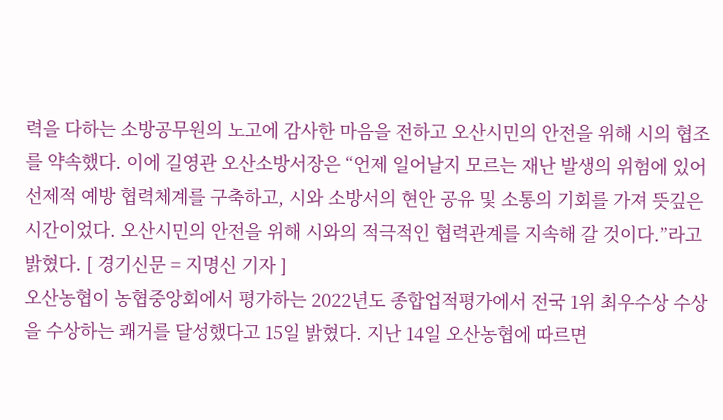력을 다하는 소방공무원의 노고에 감사한 마음을 전하고 오산시민의 안전을 위해 시의 협조를 약속했다. 이에 길영관 오산소방서장은 “언제 일어날지 모르는 재난 발생의 위험에 있어 선제적 예방 협력체계를 구축하고, 시와 소방서의 현안 공유 및 소통의 기회를 가져 뜻깊은 시간이었다. 오산시민의 안전을 위해 시와의 적극적인 협력관계를 지속해 갈 것이다.”라고 밝혔다. [ 경기신문 = 지명신 기자 ]
오산농협이 농협중앙회에서 평가하는 2022년도 종합업적평가에서 전국 1위 최우수상 수상을 수상하는 쾌거를 달성했다고 15일 밝혔다. 지난 14일 오산농협에 따르면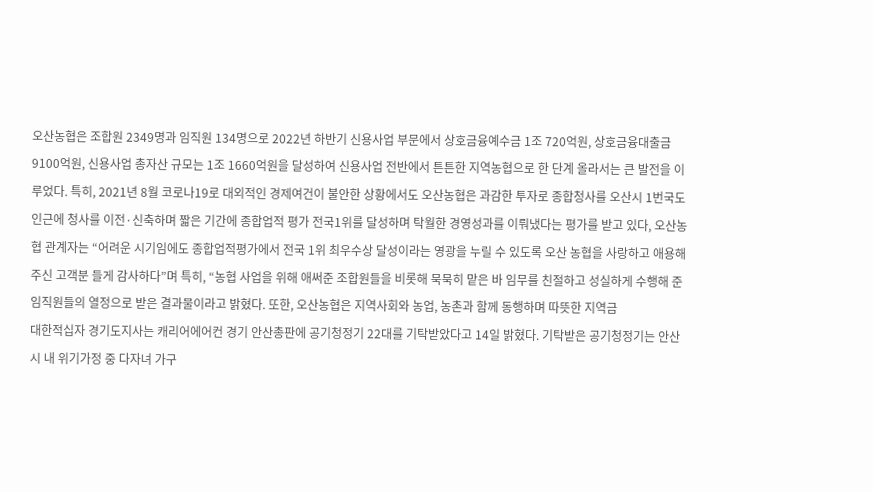오산농협은 조합원 2349명과 임직원 134명으로 2022년 하반기 신용사업 부문에서 상호금융예수금 1조 720억원, 상호금융대출금 9100억원, 신용사업 총자산 규모는 1조 1660억원을 달성하여 신용사업 전반에서 튼튼한 지역농협으로 한 단계 올라서는 큰 발전을 이루었다. 특히, 2021년 8월 코로나19로 대외적인 경제여건이 불안한 상황에서도 오산농협은 과감한 투자로 종합청사를 오산시 1번국도 인근에 청사를 이전·신축하며 짧은 기간에 종합업적 평가 전국1위를 달성하며 탁월한 경영성과를 이뤄냈다는 평가를 받고 있다, 오산농협 관계자는 “어려운 시기임에도 종합업적평가에서 전국 1위 최우수상 달성이라는 영광을 누릴 수 있도록 오산 농협을 사랑하고 애용해 주신 고객분 들게 감사하다”며 특히, “농협 사업을 위해 애써준 조합원들을 비롯해 묵묵히 맡은 바 임무를 친절하고 성실하게 수행해 준 임직원들의 열정으로 받은 결과물이라고 밝혔다. 또한, 오산농협은 지역사회와 농업, 농촌과 함께 동행하며 따뜻한 지역금
대한적십자 경기도지사는 캐리어에어컨 경기 안산총판에 공기청정기 22대를 기탁받았다고 14일 밝혔다. 기탁받은 공기청정기는 안산시 내 위기가정 중 다자녀 가구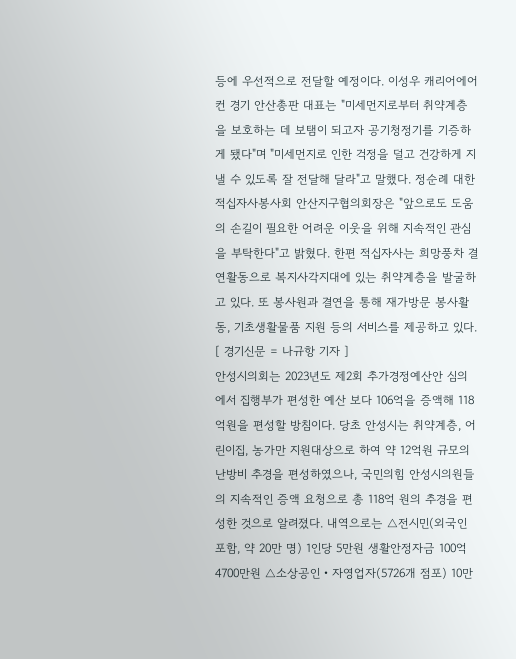등에 우선적으로 전달할 예정이다. 이성우 캐리어에어컨 경기 안산총판 대표는 "미세먼지로부터 취약계층을 보호하는 데 보탬이 되고자 공기청정기를 기증하게 됐다"며 "미세먼지로 인한 걱정을 덜고 건강하게 지낼 수 있도록 잘 전달해 달라"고 말했다. 정순례 대한적십자사봉사회 안산지구협의회장은 "앞으로도 도움의 손길이 필요한 어려운 이웃을 위해 지속적인 관심을 부탁한다"고 밝혔다. 한편 적십자사는 희망풍차 결연활동으로 복지사각지대에 있는 취약계층을 발굴하고 있다. 또 봉사원과 결연을 통해 재가방문 봉사활동, 기초생활물품 지원 등의 서비스를 제공하고 있다. [ 경기신문 = 나규항 기자 ]
안성시의회는 2023년도 제2회 추가경정예산안 심의에서 집행부가 편성한 예산 보다 106억을 증액해 118억원을 편성할 방침이다. 당초 안성시는 취약계층, 어린이집, 농가만 지원대상으로 하여 약 12억원 규모의 난방비 추경을 편성하였으나, 국민의힘 안성시의원들의 지속적인 증액 요청으로 총 118억 원의 추경을 편성한 것으로 알려졌다. 내역으로는 △전시민(외국인 포함, 약 20만 명) 1인당 5만원 생활안정자금 100억4700만원 △소상공인‧자영업자(5726개 점포) 10만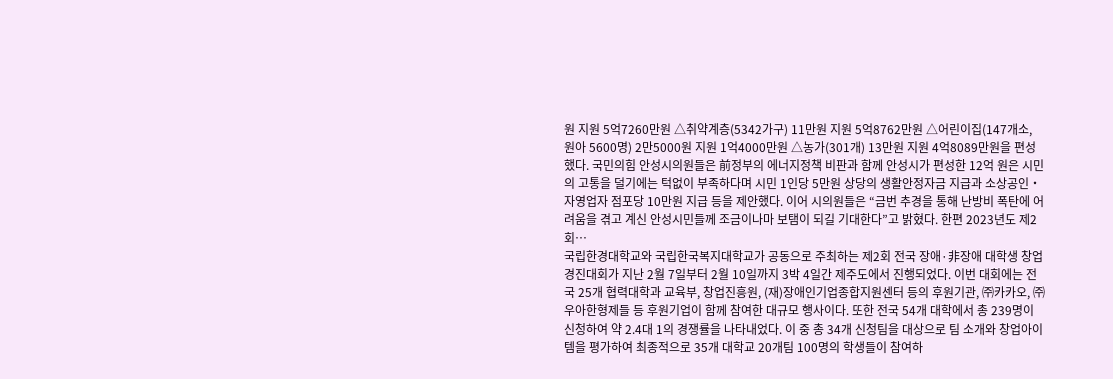원 지원 5억7260만원 △취약계층(5342가구) 11만원 지원 5억8762만원 △어린이집(147개소, 원아 5600명) 2만5000원 지원 1억4000만원 △농가(301개) 13만원 지원 4억8089만원을 편성했다. 국민의힘 안성시의원들은 前정부의 에너지정책 비판과 함께 안성시가 편성한 12억 원은 시민의 고통을 덜기에는 턱없이 부족하다며 시민 1인당 5만원 상당의 생활안정자금 지급과 소상공인‧자영업자 점포당 10만원 지급 등을 제안했다. 이어 시의원들은 “금번 추경을 통해 난방비 폭탄에 어려움을 겪고 계신 안성시민들께 조금이나마 보탬이 되길 기대한다”고 밝혔다. 한편 2023년도 제2회…
국립한경대학교와 국립한국복지대학교가 공동으로 주최하는 제2회 전국 장애·非장애 대학생 창업경진대회가 지난 2월 7일부터 2월 10일까지 3박 4일간 제주도에서 진행되었다. 이번 대회에는 전국 25개 협력대학과 교육부, 창업진흥원, (재)장애인기업종합지원센터 등의 후원기관, ㈜카카오, ㈜우아한형제들 등 후원기업이 함께 참여한 대규모 행사이다. 또한 전국 54개 대학에서 총 239명이 신청하여 약 2.4대 1의 경쟁률을 나타내었다. 이 중 총 34개 신청팀을 대상으로 팀 소개와 창업아이템을 평가하여 최종적으로 35개 대학교 20개팀 100명의 학생들이 참여하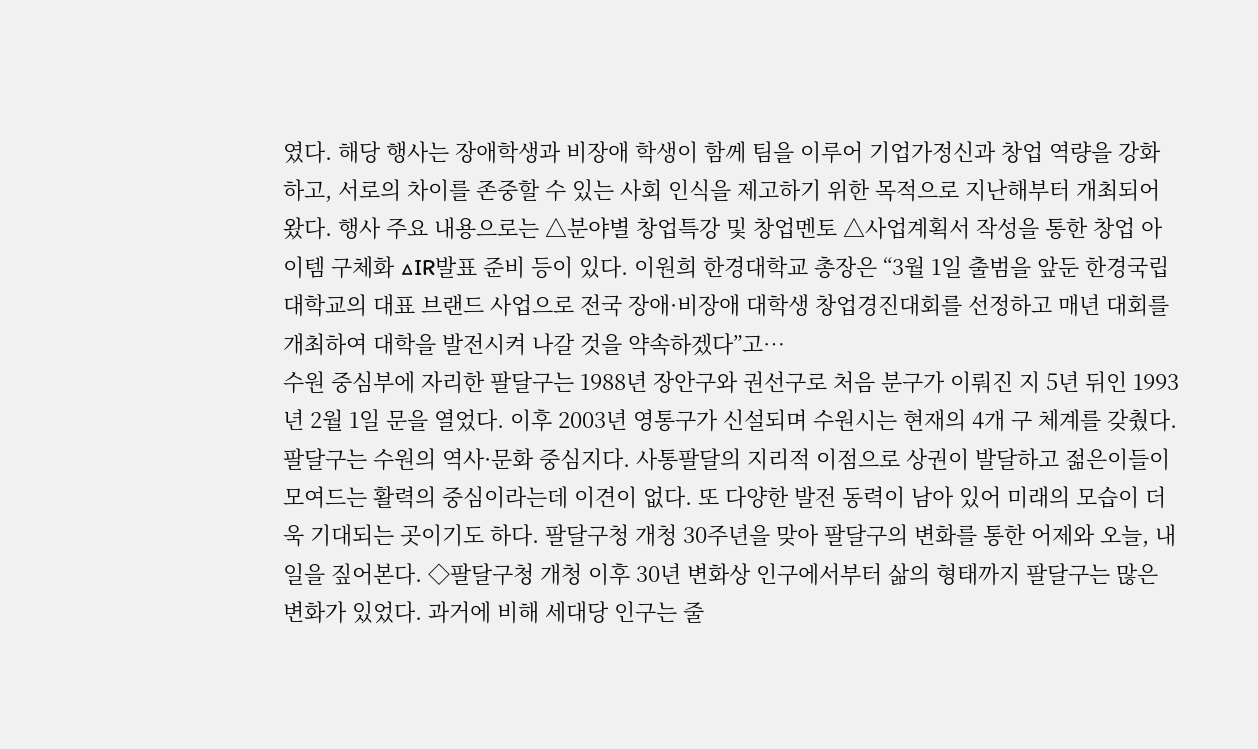였다. 해당 행사는 장애학생과 비장애 학생이 함께 팀을 이루어 기업가정신과 창업 역량을 강화하고, 서로의 차이를 존중할 수 있는 사회 인식을 제고하기 위한 목적으로 지난해부터 개최되어왔다. 행사 주요 내용으로는 △분야별 창업특강 및 창업멘토 △사업계획서 작성을 통한 창업 아이템 구체화 △IR발표 준비 등이 있다. 이원희 한경대학교 총장은 “3월 1일 출범을 앞둔 한경국립대학교의 대표 브랜드 사업으로 전국 장애·비장애 대학생 창업경진대회를 선정하고 매년 대회를 개최하여 대학을 발전시켜 나갈 것을 약속하겠다”고…
수원 중심부에 자리한 팔달구는 1988년 장안구와 권선구로 처음 분구가 이뤄진 지 5년 뒤인 1993년 2월 1일 문을 열었다. 이후 2003년 영통구가 신설되며 수원시는 현재의 4개 구 체계를 갖췄다. 팔달구는 수원의 역사·문화 중심지다. 사통팔달의 지리적 이점으로 상권이 발달하고 젊은이들이 모여드는 활력의 중심이라는데 이견이 없다. 또 다양한 발전 동력이 남아 있어 미래의 모습이 더욱 기대되는 곳이기도 하다. 팔달구청 개청 30주년을 맞아 팔달구의 변화를 통한 어제와 오늘, 내일을 짚어본다. ◇팔달구청 개청 이후 30년 변화상 인구에서부터 삶의 형태까지 팔달구는 많은 변화가 있었다. 과거에 비해 세대당 인구는 줄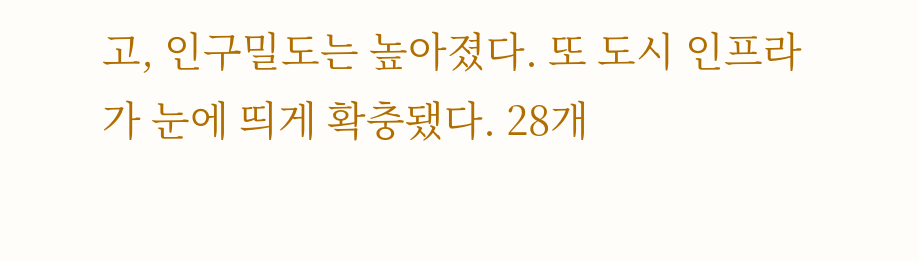고, 인구밀도는 높아졌다. 또 도시 인프라가 눈에 띄게 확충됐다. 28개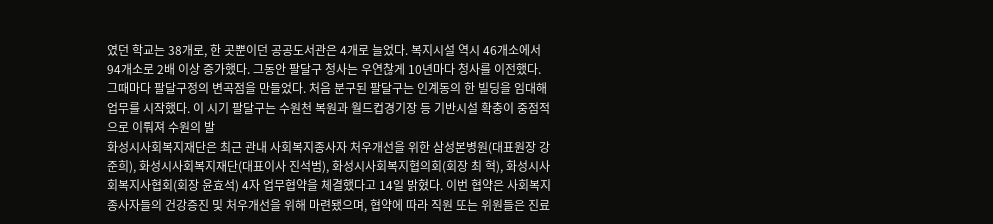였던 학교는 38개로, 한 곳뿐이던 공공도서관은 4개로 늘었다. 복지시설 역시 46개소에서 94개소로 2배 이상 증가했다. 그동안 팔달구 청사는 우연찮게 10년마다 청사를 이전했다. 그때마다 팔달구정의 변곡점을 만들었다. 처음 분구된 팔달구는 인계동의 한 빌딩을 임대해 업무를 시작했다. 이 시기 팔달구는 수원천 복원과 월드컵경기장 등 기반시설 확충이 중점적으로 이뤄져 수원의 발
화성시사회복지재단은 최근 관내 사회복지종사자 처우개선을 위한 삼성본병원(대표원장 강준희), 화성시사회복지재단(대표이사 진석범), 화성시사회복지협의회(회장 최 혁), 화성시사회복지사협회(회장 윤효석) 4자 업무협약을 체결했다고 14일 밝혔다. 이번 협약은 사회복지종사자들의 건강증진 및 처우개선을 위해 마련됐으며, 협약에 따라 직원 또는 위원들은 진료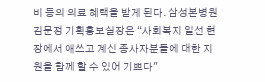비 등의 의료 혜택을 받게 된다. 삼성본병원 김문정 기획홍보실장은 “사회복지 일선 현장에서 애쓰고 계신 종사자분들에 대한 지원을 함께 할 수 있어 기쁘다"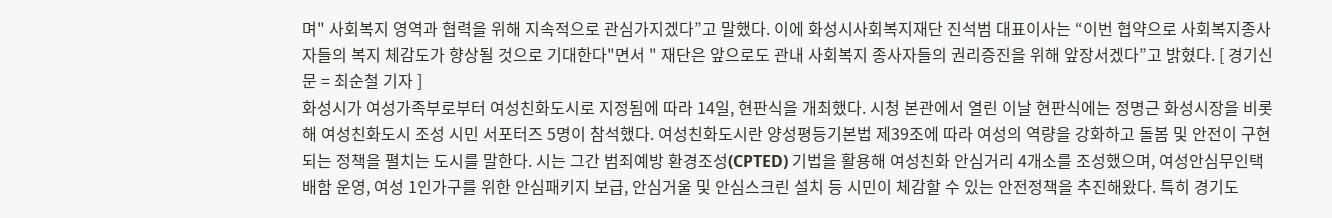며" 사회복지 영역과 협력을 위해 지속적으로 관심가지겠다”고 말했다. 이에 화성시사회복지재단 진석범 대표이사는 “이번 협약으로 사회복지종사자들의 복지 체감도가 향상될 것으로 기대한다"면서 " 재단은 앞으로도 관내 사회복지 종사자들의 권리증진을 위해 앞장서겠다”고 밝혔다. [ 경기신문 = 최순철 기자 ]
화성시가 여성가족부로부터 여성친화도시로 지정됨에 따라 14일, 현판식을 개최했다. 시청 본관에서 열린 이날 현판식에는 정명근 화성시장을 비롯해 여성친화도시 조성 시민 서포터즈 5명이 참석했다. 여성친화도시란 양성평등기본법 제39조에 따라 여성의 역량을 강화하고 돌봄 및 안전이 구현되는 정책을 펼치는 도시를 말한다. 시는 그간 범죄예방 환경조성(CPTED) 기법을 활용해 여성친화 안심거리 4개소를 조성했으며, 여성안심무인택배함 운영, 여성 1인가구를 위한 안심패키지 보급, 안심거울 및 안심스크린 설치 등 시민이 체감할 수 있는 안전정책을 추진해왔다. 특히 경기도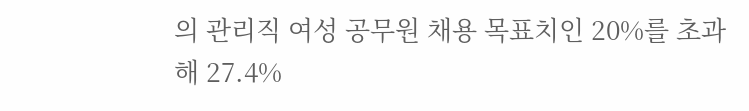의 관리직 여성 공무원 채용 목표치인 20%를 초과해 27.4%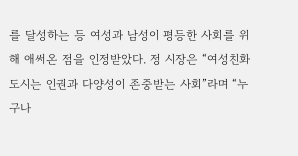를 달성하는 등 여성과 남성이 평등한 사회를 위해 애써온 점을 인정받았다. 정 시장은 “여성친화도시는 인권과 다양성이 존중받는 사회”라며 “누구나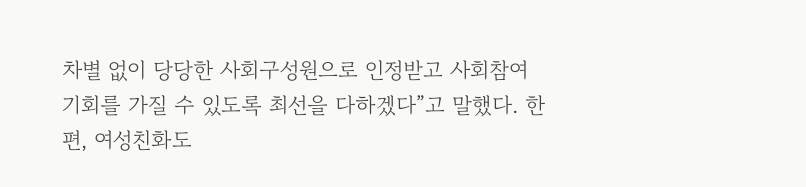차별 없이 당당한 사회구성원으로 인정받고 사회참여 기회를 가질 수 있도록 최선을 다하겠다”고 말했다. 한편, 여성친화도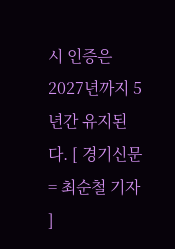시 인증은 2027년까지 5년간 유지된다. [ 경기신문 = 최순철 기자 ]